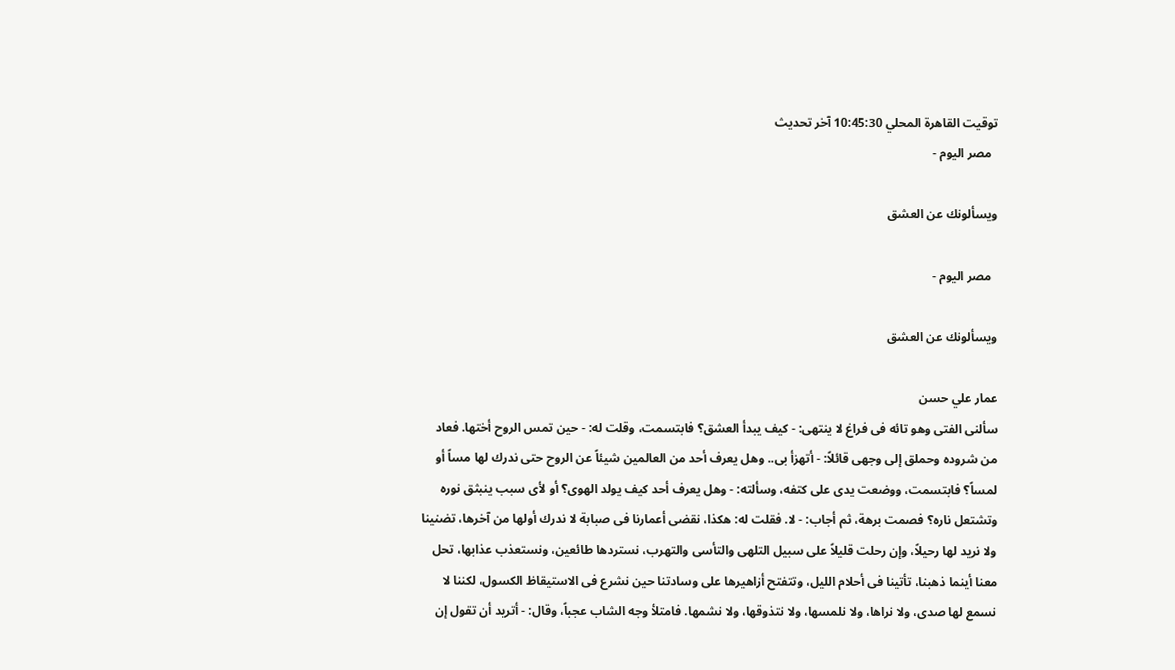توقيت القاهرة المحلي 10:45:30 آخر تحديث
  مصر اليوم -

ويسألونك عن العشق

  مصر اليوم -

ويسألونك عن العشق

عمار علي حسن
سألنى الفتى وهو تائه فى فراغ لا ينتهى: - كيف يبدأ العشق؟ فابتسمت، وقلت له: - حين تمس الروح أختها. فعاد من شروده وحملق إلى وجهى قائلاً: - أتهزأ بى.. وهل يعرف أحد من العالمين شيئاً عن الروح حتى ندرك لها مساً أو لمساً؟ فابتسمت، ووضعت يدى على كتفه، وسألته: - وهل يعرف أحد كيف يولد الهوى؟ أو لأى سبب ينبثق نوره وتشتعل ناره؟ فصمت برهة، ثم أجاب: - لا. فقلت له: هكذا، نقضى أعمارنا فى صبابة لا ندرك أولها من آخرها، تضنينا ولا نريد لها رحيلاً، وإن رحلت قليلاً على سبيل التلهى والتأسى والتهرب، نستردها طائعين، ونستعذب عذابها، تحل معنا أينما ذهبنا، تأتينا فى أحلام الليل، وتتفتح أزاهيرها على وسادتنا حين نشرع فى الاستيقاظ الكسول، لكننا لا نسمع لها صدى، ولا نراها، ولا نلمسها، ولا نتذوقها، ولا نشمها. فامتلأ وجه الشاب عجباً، وقال: - أتريد أن تقول إن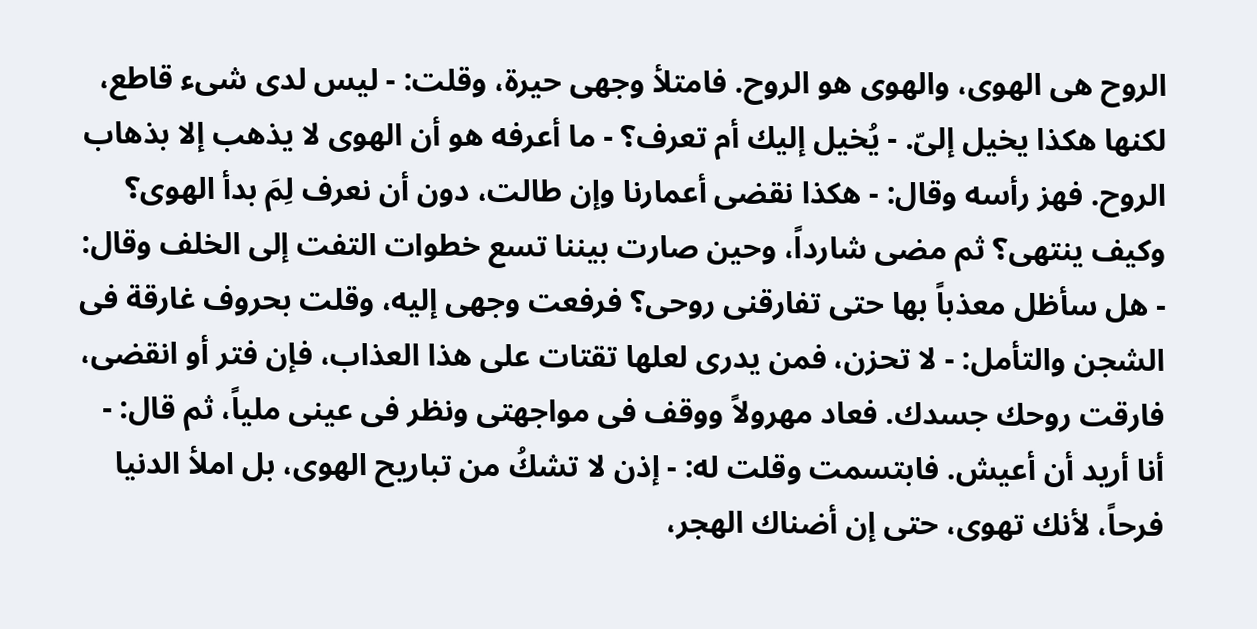الروح هى الهوى، والهوى هو الروح. فامتلأ وجهى حيرة، وقلت: - ليس لدى شىء قاطع، لكنها هكذا يخيل إلىّ. - يُخيل إليك أم تعرف؟ - ما أعرفه هو أن الهوى لا يذهب إلا بذهاب الروح. فهز رأسه وقال: - هكذا نقضى أعمارنا وإن طالت، دون أن نعرف لِمَ بدأ الهوى؟ وكيف ينتهى؟ ثم مضى شارداً، وحين صارت بيننا تسع خطوات التفت إلى الخلف وقال: - هل سأظل معذباً بها حتى تفارقنى روحى؟ فرفعت وجهى إليه، وقلت بحروف غارقة فى الشجن والتأمل: - لا تحزن، فمن يدرى لعلها تقتات على هذا العذاب، فإن فتر أو انقضى، فارقت روحك جسدك. فعاد مهرولاً ووقف فى مواجهتى ونظر فى عينى ملياً، ثم قال: - أنا أريد أن أعيش. فابتسمت وقلت له: - إذن لا تشكُ من تباريح الهوى، بل املأ الدنيا فرحاً، لأنك تهوى، حتى إن أضناك الهجر،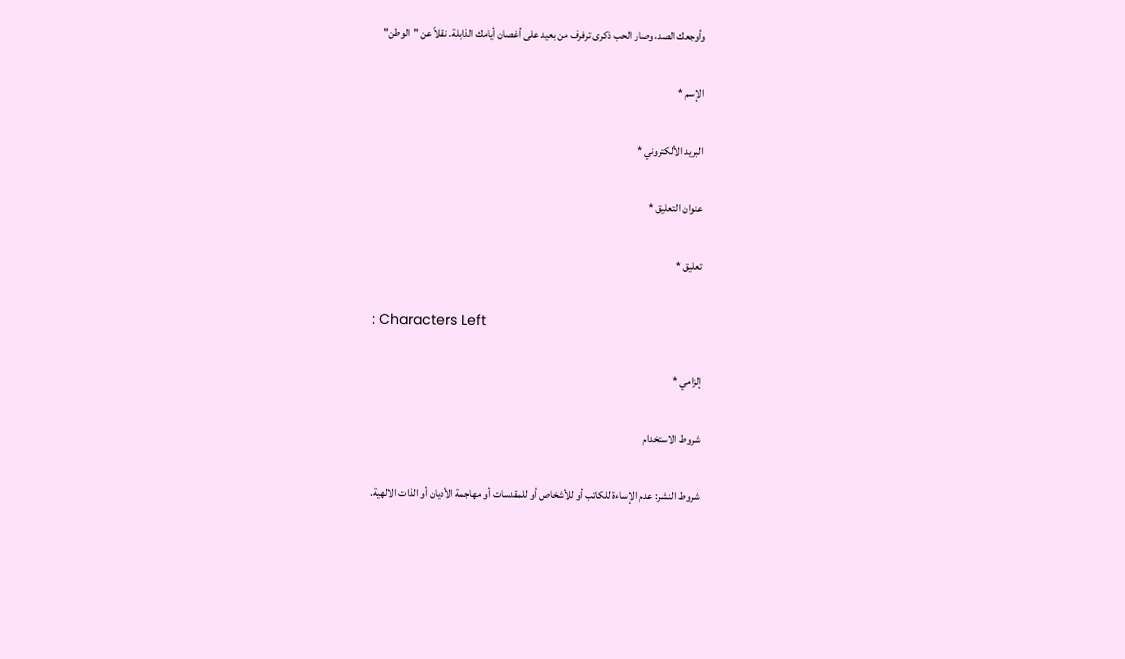وأوجعك الصد، وصار الحب ذكرى ترفرف من بعيد على أغصان أيامك الذابلة. نقلاً عن "الوطن"

الإسم *

البريد الألكتروني *

عنوان التعليق *

تعليق *

: Characters Left

إلزامي *

شروط الاستخدام

شروط النشر: عدم الإساءة للكاتب أو للأشخاص أو للمقدسات أو مهاجمة الأديان أو الذات الالهية.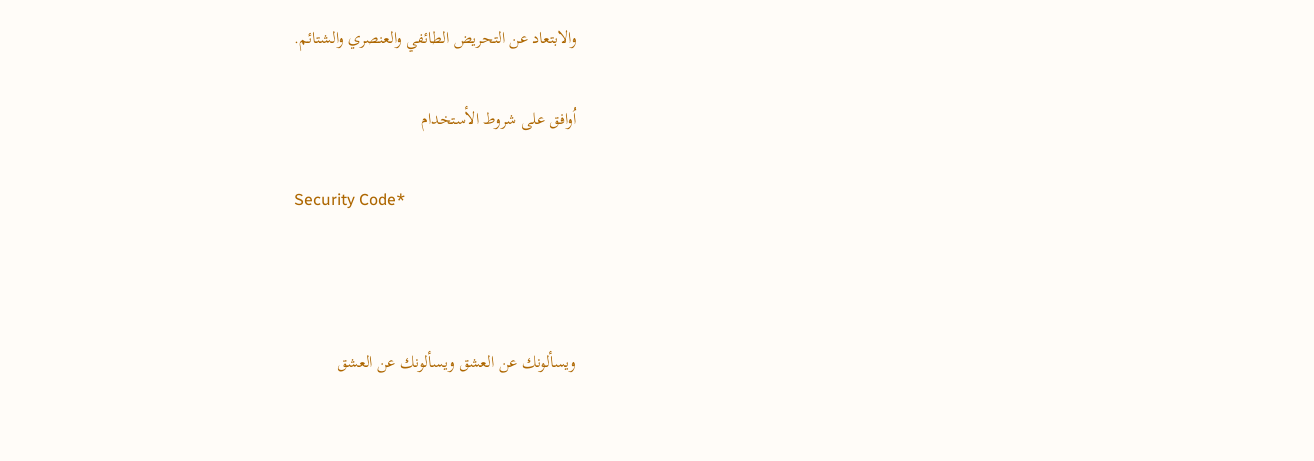والابتعاد عن التحريض الطائفي والعنصري والشتائم.

اُوافق على شروط الأستخدام

Security Code*



ويسألونك عن العشق ويسألونك عن العشق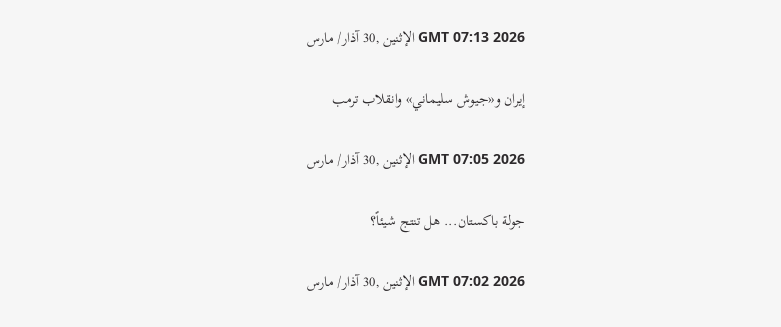GMT 07:13 2026 الإثنين ,30 آذار/ مارس

إيران و«جيوش سليماني» وانقلاب ترمب

GMT 07:05 2026 الإثنين ,30 آذار/ مارس

جولة باكستان... هل تنتج شيئاً؟

GMT 07:02 2026 الإثنين ,30 آذار/ مارس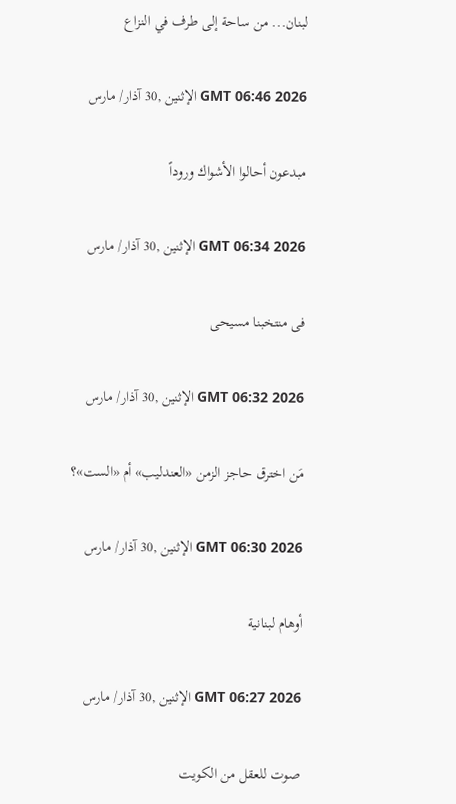لبنان... من ساحة إلى طرف في النزاع

GMT 06:46 2026 الإثنين ,30 آذار/ مارس

مبدعون أحالوا الأشواك وروداً

GMT 06:34 2026 الإثنين ,30 آذار/ مارس

فى منتخبنا مسيحى

GMT 06:32 2026 الإثنين ,30 آذار/ مارس

مَن اخترق حاجز الزمن «العندليب» أم «الست»؟

GMT 06:30 2026 الإثنين ,30 آذار/ مارس

أوهام لبنانية

GMT 06:27 2026 الإثنين ,30 آذار/ مارس

صوت للعقل من الكويت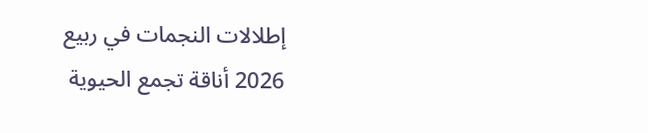إطلالات النجمات في ربيع 2026 أناقة تجمع الحيوية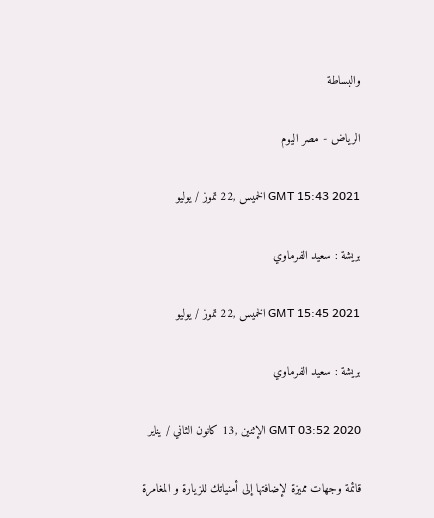والبساطة

الرياض - مصر اليوم

GMT 15:43 2021 الخميس ,22 تموز / يوليو

بريشة : سعيد الفرماوي

GMT 15:45 2021 الخميس ,22 تموز / يوليو

بريشة : سعيد الفرماوي

GMT 03:52 2020 الإثنين ,13 كانون الثاني / يناير

قائمة وجهات مميزة لإضافتها إلى أمنياتك للزيارة و المغامرة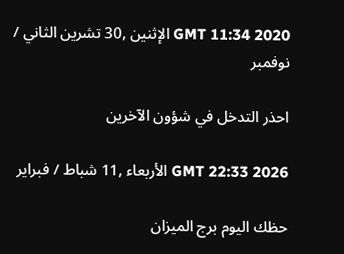GMT 11:34 2020 الإثنين ,30 تشرين الثاني / نوفمبر

احذر التدخل في شؤون الآخرين

GMT 22:33 2026 الأربعاء ,11 شباط / فبراير

حظك اليوم برج الميزان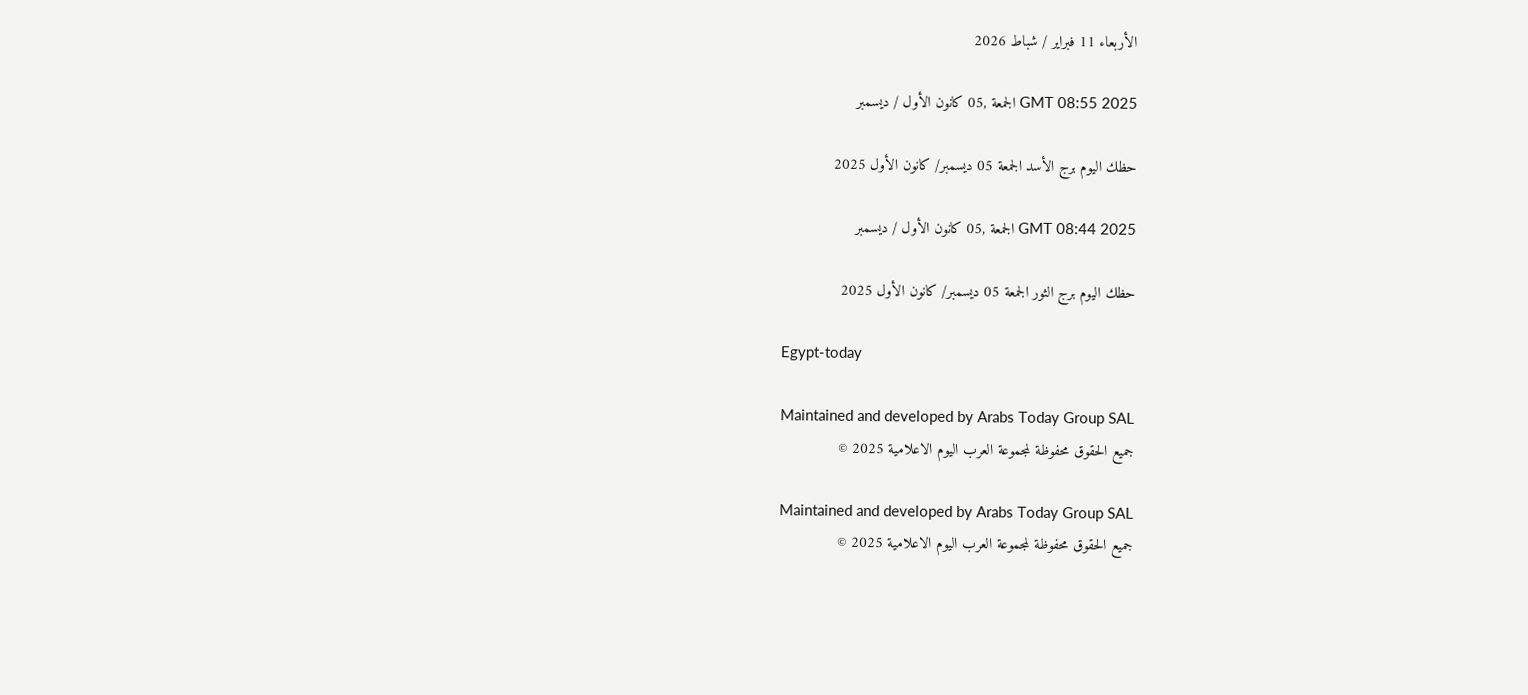الأربعاء 11 فبراير / شباط 2026

GMT 08:55 2025 الجمعة ,05 كانون الأول / ديسمبر

حظك اليوم برج الأسد الجمعة 05 ديسمبر/ كانون الأول 2025

GMT 08:44 2025 الجمعة ,05 كانون الأول / ديسمبر

حظك اليوم برج الثور الجمعة 05 ديسمبر/ كانون الأول 2025

Egypt-today

Maintained and developed by Arabs Today Group SAL
جميع الحقوق محفوظة لمجموعة العرب اليوم الاعلامية 2025 ©

Maintained and developed by Arabs Today Group SAL
جميع الحقوق محفوظة لمجموعة العرب اليوم الاعلامية 2025 ©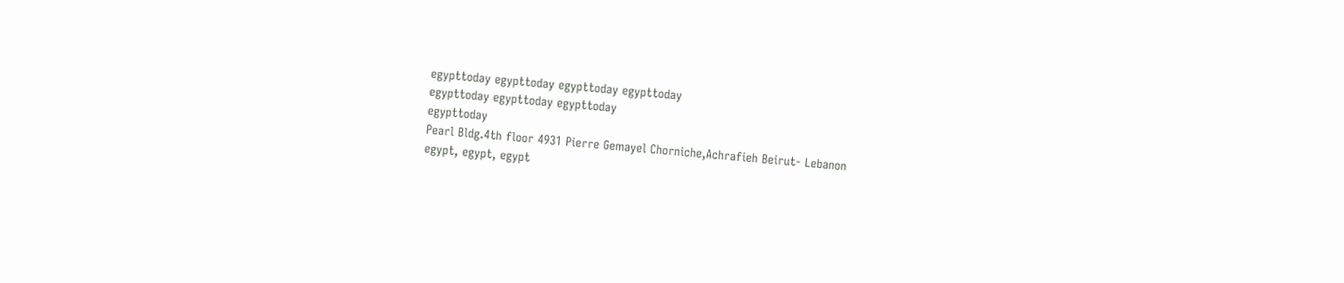egypttoday egypttoday egypttoday egypttoday
egypttoday egypttoday egypttoday
egypttoday
Pearl Bldg.4th floor 4931 Pierre Gemayel Chorniche,Achrafieh Beirut- Lebanon
egypt, egypt, egypt